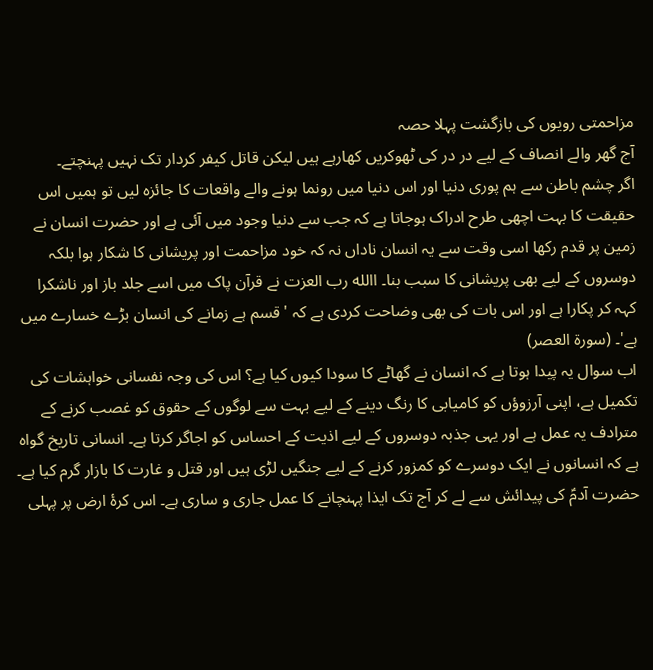مزاحمتی رویوں کی بازگشت پہلا حصہ
آج گھر والے انصاف کے لیے در در کی ٹھوکریں کھارہے ہیں لیکن قاتل کیفر کردار تک نہیں پہنچتے۔
اگر چشم باطن سے ہم پوری دنیا اور اس دنیا میں رونما ہونے والے واقعات کا جائزہ لیں تو ہمیں اس حقیقت کا بہت اچھی طرح ادراک ہوجاتا ہے کہ جب سے دنیا وجود میں آئی ہے اور حضرت انسان نے زمین پر قدم رکھا اسی وقت سے یہ انسان ناداں نہ کہ خود مزاحمت اور پریشانی کا شکار ہوا بلکہ دوسروں کے لیے بھی پریشانی کا سبب بنا۔ االله رب العزت نے قرآن پاک میں اسے جلد باز اور ناشکرا کہہ کر پکارا ہے اور اس بات کی بھی وضاحت کردی ہے کہ 'قسم ہے زمانے کی انسان بڑے خسارے میں ہے'۔ (سورۃ العصر)
اب سوال یہ پیدا ہوتا ہے کہ انسان نے گھاٹے کا سودا کیوں کیا ہے؟ اس کی وجہ نفسانی خواہشات کی تکمیل ہے، اپنی آرزوؤں کو کامیابی کا رنگ دینے کے لیے بہت سے لوگوں کے حقوق کو غصب کرنے کے مترادف یہ عمل ہے اور یہی جذبہ دوسروں کے لیے اذیت کے احساس کو اجاگر کرتا ہے۔ انسانی تاریخ گواہ ہے کہ انسانوں نے ایک دوسرے کو کمزور کرنے کے لیے جنگیں لڑی ہیں اور قتل و غارت کا بازار گرم کیا ہے۔
حضرت آدمؑ کی پیدائش سے لے کر آج تک ایذا پہنچانے کا عمل جاری و ساری ہے۔ اس کرۂ ارض پر پہلی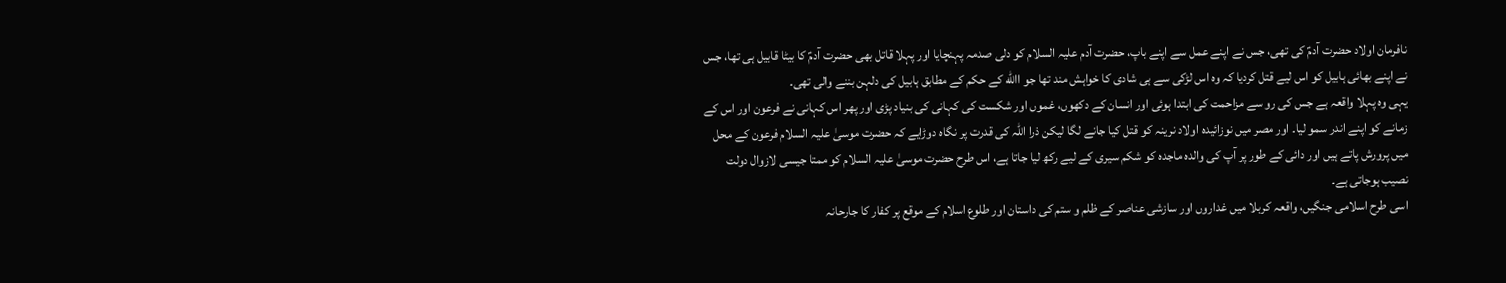نافرمان اولاد حضرت آدمؑ کی تھی، جس نے اپنے عمل سے اپنے باپ، حضرت آدم علیہ السلام کو دلی صدمہ پہنچایا اور پہلا قاتل بھی حضرت آدمؑ کا بیٹا قابیل ہی تھا، جس نے اپنے بھائی ہابیل کو اس لیے قتل کردیا کہ وہ اس لڑکی سے ہی شادی کا خواہش مند تھا جو االله کے حکم کے مطابق ہابیل کی دلہن بننے والی تھی۔
یہی وہ پہلا واقعہ ہے جس کی رو سے مزاحمت کی ابتدا ہوئی اور انسان کے دکھوں، غموں اور شکست کی کہانی کی بنیاد پڑی اور پھر اس کہانی نے فرعون اور اس کے زمانے کو اپنے اندر سمو لیا۔ اور مصر میں نوزائیدہ اولاد نرینہ کو قتل کیا جانے لگا لیکن ذرا اللہ کی قدرت پر نگاہ دوڑایے کہ حضرت موسیٰ علیہ السلام فرعون کے محل میں پرورش پاتے ہیں اور دائی کے طور پر آپ کی والدہ ماجدہ کو شکم سیری کے لیے رکھ لیا جاتا ہے، اس طرح حضرت موسیٰ علیہ السلام کو ممتا جیسی لازوال دولت نصیب ہوجاتی ہے۔
اسی طرح اسلامی جنگیں، واقعہ کربلا میں غداروں اور سازشی عناصر کے ظلم و ستم کی داستان اور طلوع اسلام کے موقع پر کفار کا جارحانہ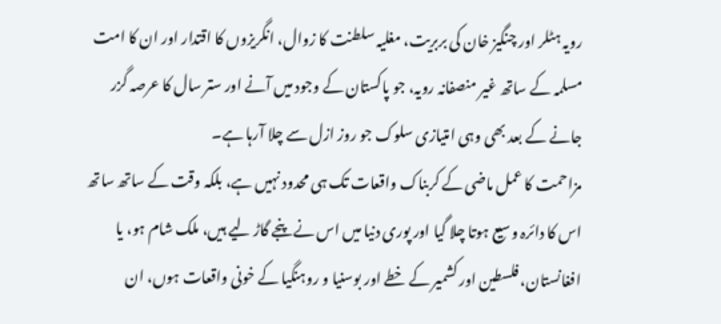رویہ ہٹلر اور چنگیز خان کی بربریت، مغلیہ سلطنت کا زوال، انگریزوں کا اقتدار اور ان کا امت مسلمہ کے ساتھ غیر منصفانہ رویہ، جو پاکستان کے وجود میں آنے اور ستر سال کا عرصہ گزر جانے کے بعد بھی وہی امتیازی سلوک جو روز ازل سے چلا آرہا ہے۔
مزاحمت کا عمل ماضی کے کربناک واقعات تک ہی محدود نہیں ہے، بلکہ وقت کے ساتھ ساتھ اس کا دائرہ وسیع ہوتا چلا گیا اور پوری دنیا میں اس نے پنجے گاڑ لیے ہیں، ملک شام ہو، یا افغانستان، فلسطین اور کشمیر کے خطے اور بوسنیا و روہنگیا کے خونی واقعات ہوں، ان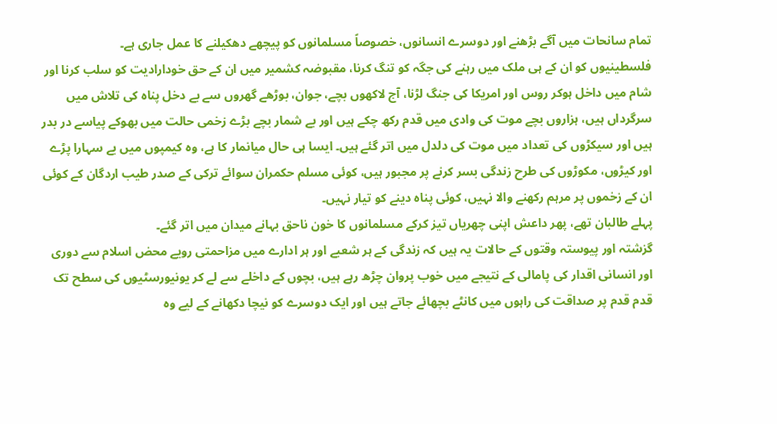تمام سانحات میں آگے بڑھنے اور دوسرے انسانوں، خصوصاً مسلمانوں کو پیچھے دھکیلنے کا عمل جاری ہے۔
فلسطینیوں کو ان کے ہی ملک میں رہنے کی جگہ کو تنگ کرنا، مقبوضہ کشمیر میں ان کے حق خودارادیت کو سلب کرنا اور شام میں داخل ہوکر روس اور امریکا کی جنگ لڑنا، آج لاکھوں بچے، جوان، بوڑھے گھروں سے بے دخل پناہ کی تلاش میں سرگرداں ہیں، ہزاروں بچے موت کی وادی میں قدم رکھ چکے ہیں اور بے شمار بچے بڑے زخمی حالت میں بھوکے پیاسے در بدر ہیں اور سیکڑوں کی تعداد میں موت کی دلدل میں اتر گئے ہیں۔ ایسا ہی حال میانمار کا ہے، وہ کیمپوں میں بے سہارا پڑے اور کیڑوں، مکوڑوں کی طرح زندگی بسر کرنے پر مجبور ہیں، کوئی مسلم حکمران سوائے ترکی کے صدر طیب اردگان کے کوئی ان کے زخموں پر مرہم رکھنے والا نہیں، کوئی پناہ دینے کو تیار نہیں۔
پہلے طالبان تھے، پھر داعش اپنی چھریاں تیز کرکے مسلمانوں کا خون ناحق بہانے میدان میں اتر گئے۔
گزشتہ اور پیوستہ وقتوں کے حالات یہ ہیں کہ زندگی کے ہر شعبے اور ہر ادارے میں مزاحمتی رویے محض اسلام سے دوری اور انسانی اقدار کی پامالی کے نتیجے میں خوب پروان چڑھ رہے ہیں، بچوں کے داخلے سے لے کر یونیورسٹیوں کی سطح تک قدم قدم پر صداقت کی راہوں میں کانٹے بچھائے جاتے ہیں اور ایک دوسرے کو نیچا دکھانے کے لیے وہ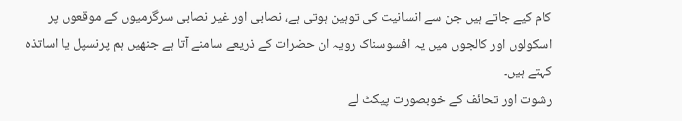کام کیے جاتے ہیں جن سے انسانیت کی توہین ہوتی ہے، نصابی اور غیر نصابی سرگرمیوں کے موقعوں پر اسکولوں اور کالجوں میں یہ افسوسناک رویہ ان حضرات کے ذریعے سامنے آتا ہے جنھیں ہم پرنسپل یا اساتذہ کہتے ہیں۔
رشوت اور تحائف کے خوبصورت پیکٹ لے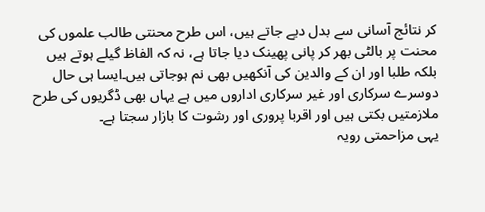کر نتائج آسانی سے بدل دیے جاتے ہیں، اس طرح محنتی طالب علموں کی محنت پر بالٹی بھر کر پانی پھینک دیا جاتا ہے، نہ کہ الفاظ گیلے ہوتے ہیں بلکہ طلبا اور ان کے والدین کی آنکھیں بھی نم ہوجاتی ہیں۔ایسا ہی حال دوسرے سرکاری اور غیر سرکاری اداروں میں ہے یہاں بھی ڈگریوں کی طرح ملازمتیں بکتی ہیں اور اقربا پروری اور رشوت کا بازار سجتا ہے۔
یہی مزاحمتی رویہ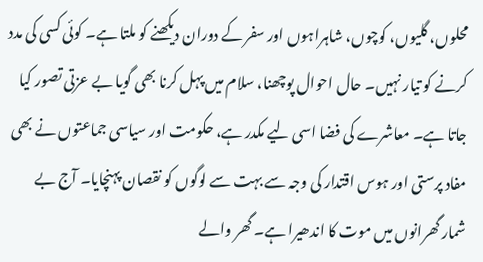محلوں، گلیوں، کوچوں، شاہراہوں اور سفر کے دوران دیکھنے کو ملتا ہے۔ کوئی کسی کی مدد کرنے کو تیار نہیں۔ حال احوال پوچھنا، سلام میں پہل کرنا بھی گویا بے عزتی تصور کیا جاتا ہے۔ معاشرے کی فضا اسی لیے مکدر ہے، حکومت اور سیاسی جماعتوں نے بھی مفاد پرستی اور ہوس اقتدار کی وجہ سے بہت سے لوگوں کو نقصان پہنچایا۔ آج بے شمار گھرانوں میں موت کا اندھیرا ہے۔ گھر والے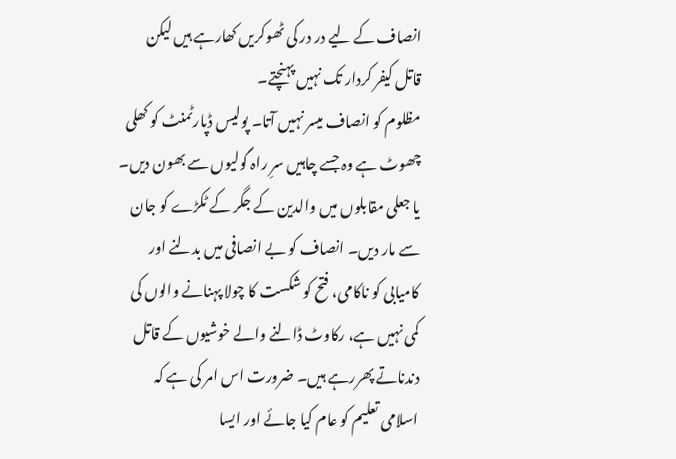انصاف کے لیے در در کی ٹھوکریں کھارہے ہیں لیکن قاتل کیفر کردار تک نہیں پہنچتے۔
مظلوم کو انصاف میسر نہیں آتا۔ پولیس ڈپارٹمنٹ کو کھلی چھوٹ ہے وہ جسے چاہیں سرِ راہ گولیوں سے بھون دیں۔ یا جعلی مقابلوں میں والدین کے جگر کے ٹکڑے کو جان سے مار دیں۔ انصاف کو بے انصافی میں بدلنے اور کامیابی کو ناکامی، فتح کو شکست کا چولا پہنانے والوں کی کمی نہیں ہے، رکاوٹ ڈالنے والے خوشیوں کے قاتل دندناتے پھررہے ہیں۔ ضرورت اس امر کی ہے کہ اسلامی تعلیم کو عام کیا جائے اور ایسا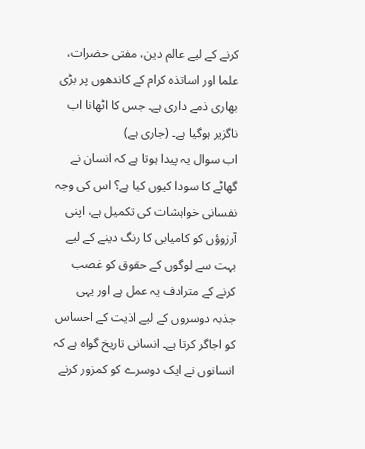کرنے کے لیے عالم دین، مفتی حضرات، علما اور اساتذہ کرام کے کاندھوں پر بڑی بھاری ذمے داری ہے۔ جس کا اٹھانا اب ناگزیر ہوگیا ہے۔ (جاری ہے)
اب سوال یہ پیدا ہوتا ہے کہ انسان نے گھاٹے کا سودا کیوں کیا ہے؟ اس کی وجہ نفسانی خواہشات کی تکمیل ہے، اپنی آرزوؤں کو کامیابی کا رنگ دینے کے لیے بہت سے لوگوں کے حقوق کو غصب کرنے کے مترادف یہ عمل ہے اور یہی جذبہ دوسروں کے لیے اذیت کے احساس کو اجاگر کرتا ہے۔ انسانی تاریخ گواہ ہے کہ انسانوں نے ایک دوسرے کو کمزور کرنے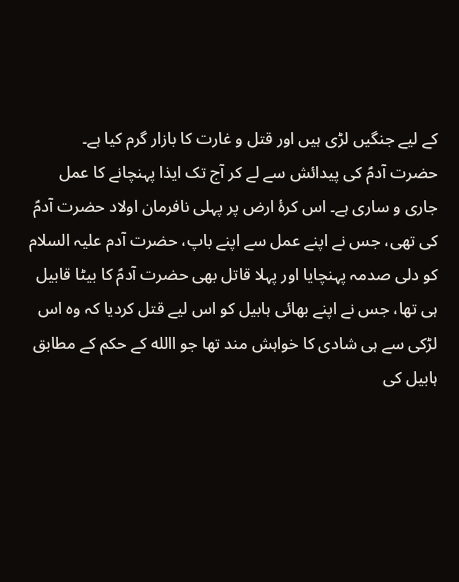کے لیے جنگیں لڑی ہیں اور قتل و غارت کا بازار گرم کیا ہے۔
حضرت آدمؑ کی پیدائش سے لے کر آج تک ایذا پہنچانے کا عمل جاری و ساری ہے۔ اس کرۂ ارض پر پہلی نافرمان اولاد حضرت آدمؑ کی تھی، جس نے اپنے عمل سے اپنے باپ، حضرت آدم علیہ السلام کو دلی صدمہ پہنچایا اور پہلا قاتل بھی حضرت آدمؑ کا بیٹا قابیل ہی تھا، جس نے اپنے بھائی ہابیل کو اس لیے قتل کردیا کہ وہ اس لڑکی سے ہی شادی کا خواہش مند تھا جو االله کے حکم کے مطابق ہابیل کی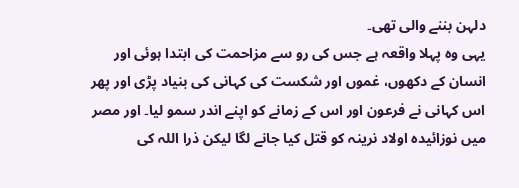دلہن بننے والی تھی۔
یہی وہ پہلا واقعہ ہے جس کی رو سے مزاحمت کی ابتدا ہوئی اور انسان کے دکھوں، غموں اور شکست کی کہانی کی بنیاد پڑی اور پھر اس کہانی نے فرعون اور اس کے زمانے کو اپنے اندر سمو لیا۔ اور مصر میں نوزائیدہ اولاد نرینہ کو قتل کیا جانے لگا لیکن ذرا اللہ کی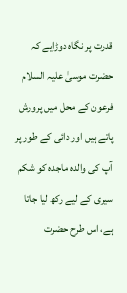قدرت پر نگاہ دوڑایے کہ حضرت موسیٰ علیہ السلام فرعون کے محل میں پرورش پاتے ہیں اور دائی کے طور پر آپ کی والدہ ماجدہ کو شکم سیری کے لیے رکھ لیا جاتا ہے، اس طرح حضرت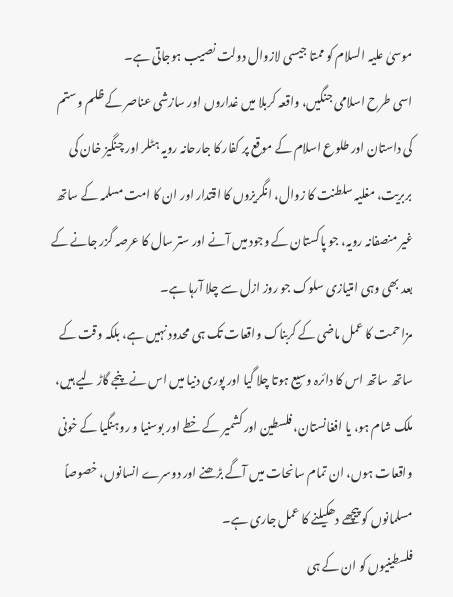موسیٰ علیہ السلام کو ممتا جیسی لازوال دولت نصیب ہوجاتی ہے۔
اسی طرح اسلامی جنگیں، واقعہ کربلا میں غداروں اور سازشی عناصر کے ظلم و ستم کی داستان اور طلوع اسلام کے موقع پر کفار کا جارحانہ رویہ ہٹلر اور چنگیز خان کی بربریت، مغلیہ سلطنت کا زوال، انگریزوں کا اقتدار اور ان کا امت مسلمہ کے ساتھ غیر منصفانہ رویہ، جو پاکستان کے وجود میں آنے اور ستر سال کا عرصہ گزر جانے کے بعد بھی وہی امتیازی سلوک جو روز ازل سے چلا آرہا ہے۔
مزاحمت کا عمل ماضی کے کربناک واقعات تک ہی محدود نہیں ہے، بلکہ وقت کے ساتھ ساتھ اس کا دائرہ وسیع ہوتا چلا گیا اور پوری دنیا میں اس نے پنجے گاڑ لیے ہیں، ملک شام ہو، یا افغانستان، فلسطین اور کشمیر کے خطے اور بوسنیا و روہنگیا کے خونی واقعات ہوں، ان تمام سانحات میں آگے بڑھنے اور دوسرے انسانوں، خصوصاً مسلمانوں کو پیچھے دھکیلنے کا عمل جاری ہے۔
فلسطینیوں کو ان کے ہی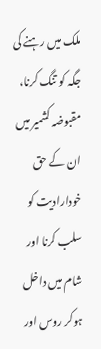ملک میں رہنے کی جگہ کو تنگ کرنا، مقبوضہ کشمیر میں ان کے حق خودارادیت کو سلب کرنا اور شام میں داخل ہوکر روس اور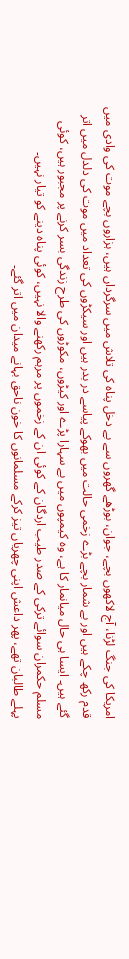امریکا کی جنگ لڑنا، آج لاکھوں بچے، جوان، بوڑھے گھروں سے بے دخل پناہ کی تلاش میں سرگرداں ہیں، ہزاروں بچے موت کی وادی میں قدم رکھ چکے ہیں اور بے شمار بچے بڑے زخمی حالت میں بھوکے پیاسے در بدر ہیں اور سیکڑوں کی تعداد میں موت کی دلدل میں اتر گئے ہیں۔ ایسا ہی حال میانمار کا ہے، وہ کیمپوں میں بے سہارا پڑے اور کیڑوں، مکوڑوں کی طرح زندگی بسر کرنے پر مجبور ہیں، کوئی مسلم حکمران سوائے ترکی کے صدر طیب اردگان کے کوئی ان کے زخموں پر مرہم رکھنے والا نہیں، کوئی پناہ دینے کو تیار نہیں۔
پہلے طالبان تھے، پھر داعش اپنی چھریاں تیز کرکے مسلمانوں کا خون ناحق بہانے میدان میں اتر گئے۔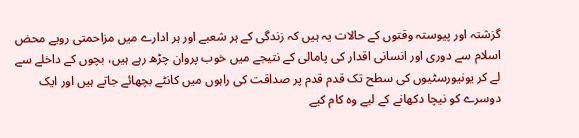گزشتہ اور پیوستہ وقتوں کے حالات یہ ہیں کہ زندگی کے ہر شعبے اور ہر ادارے میں مزاحمتی رویے محض اسلام سے دوری اور انسانی اقدار کی پامالی کے نتیجے میں خوب پروان چڑھ رہے ہیں، بچوں کے داخلے سے لے کر یونیورسٹیوں کی سطح تک قدم قدم پر صداقت کی راہوں میں کانٹے بچھائے جاتے ہیں اور ایک دوسرے کو نیچا دکھانے کے لیے وہ کام کیے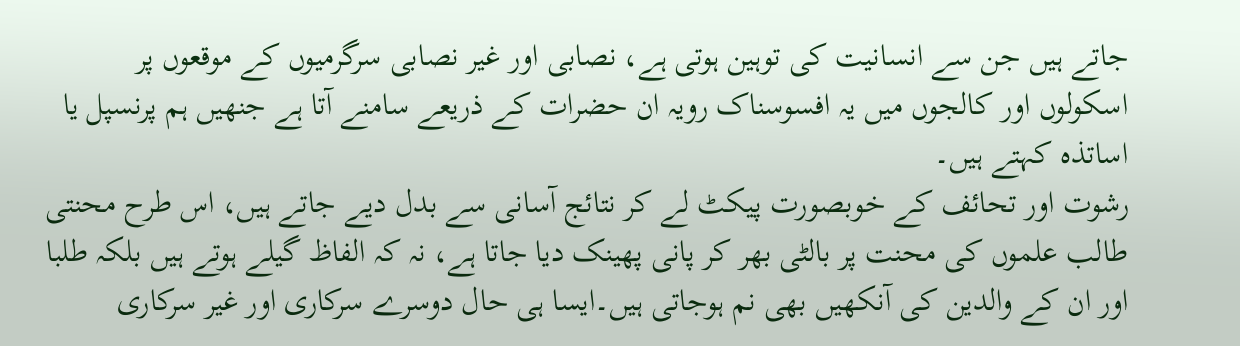جاتے ہیں جن سے انسانیت کی توہین ہوتی ہے، نصابی اور غیر نصابی سرگرمیوں کے موقعوں پر اسکولوں اور کالجوں میں یہ افسوسناک رویہ ان حضرات کے ذریعے سامنے آتا ہے جنھیں ہم پرنسپل یا اساتذہ کہتے ہیں۔
رشوت اور تحائف کے خوبصورت پیکٹ لے کر نتائج آسانی سے بدل دیے جاتے ہیں، اس طرح محنتی طالب علموں کی محنت پر بالٹی بھر کر پانی پھینک دیا جاتا ہے، نہ کہ الفاظ گیلے ہوتے ہیں بلکہ طلبا اور ان کے والدین کی آنکھیں بھی نم ہوجاتی ہیں۔ایسا ہی حال دوسرے سرکاری اور غیر سرکاری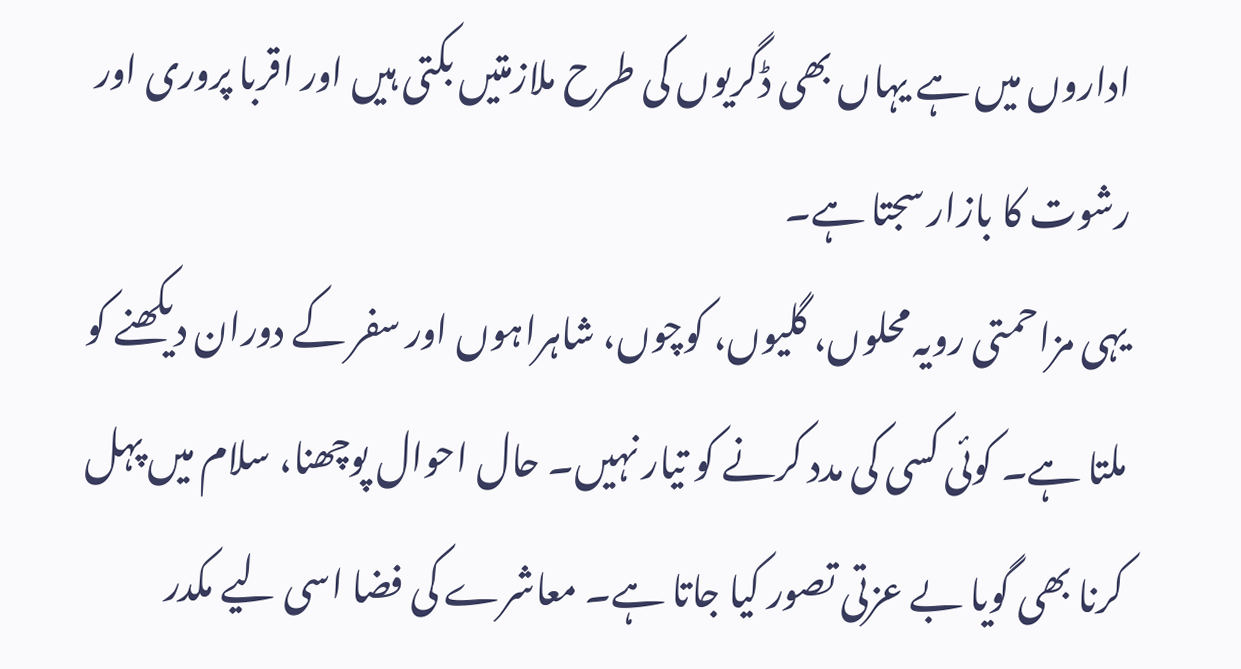اداروں میں ہے یہاں بھی ڈگریوں کی طرح ملازمتیں بکتی ہیں اور اقربا پروری اور رشوت کا بازار سجتا ہے۔
یہی مزاحمتی رویہ محلوں، گلیوں، کوچوں، شاہراہوں اور سفر کے دوران دیکھنے کو ملتا ہے۔ کوئی کسی کی مدد کرنے کو تیار نہیں۔ حال احوال پوچھنا، سلام میں پہل کرنا بھی گویا بے عزتی تصور کیا جاتا ہے۔ معاشرے کی فضا اسی لیے مکدر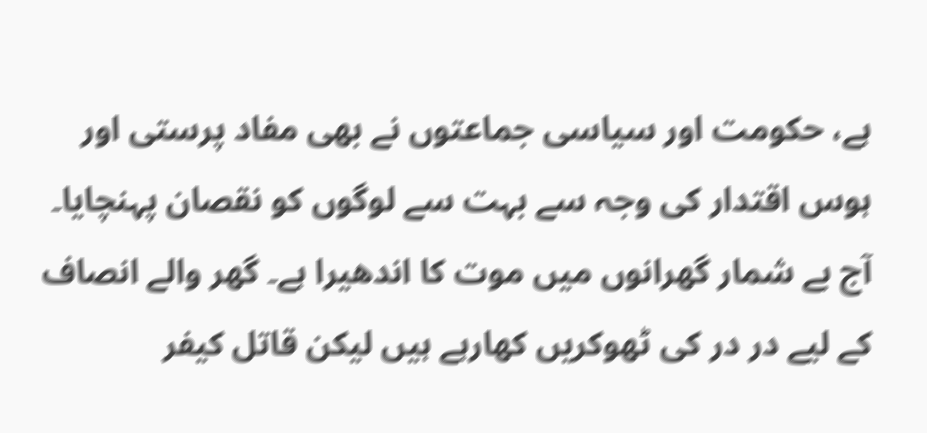ہے، حکومت اور سیاسی جماعتوں نے بھی مفاد پرستی اور ہوس اقتدار کی وجہ سے بہت سے لوگوں کو نقصان پہنچایا۔ آج بے شمار گھرانوں میں موت کا اندھیرا ہے۔ گھر والے انصاف کے لیے در در کی ٹھوکریں کھارہے ہیں لیکن قاتل کیفر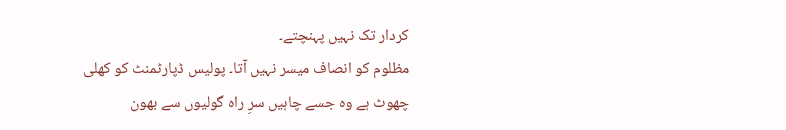کردار تک نہیں پہنچتے۔
مظلوم کو انصاف میسر نہیں آتا۔ پولیس ڈپارٹمنٹ کو کھلی چھوٹ ہے وہ جسے چاہیں سرِ راہ گولیوں سے بھون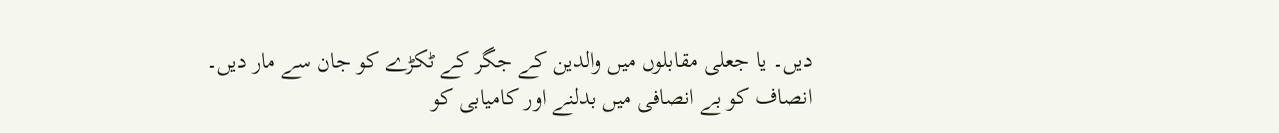دیں۔ یا جعلی مقابلوں میں والدین کے جگر کے ٹکڑے کو جان سے مار دیں۔ انصاف کو بے انصافی میں بدلنے اور کامیابی کو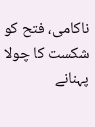ناکامی، فتح کو شکست کا چولا پہنانے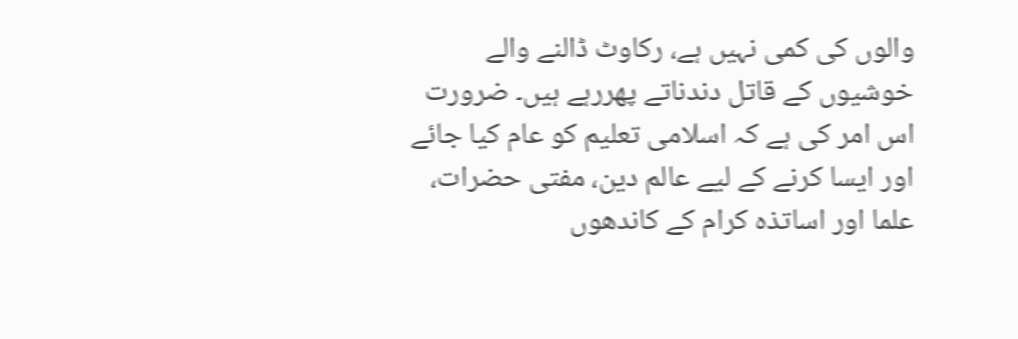والوں کی کمی نہیں ہے، رکاوٹ ڈالنے والے خوشیوں کے قاتل دندناتے پھررہے ہیں۔ ضرورت اس امر کی ہے کہ اسلامی تعلیم کو عام کیا جائے اور ایسا کرنے کے لیے عالم دین، مفتی حضرات، علما اور اساتذہ کرام کے کاندھوں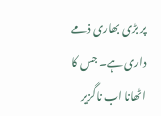پر بڑی بھاری ذمے داری ہے۔ جس کا اٹھانا اب ناگزیر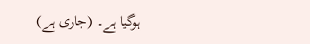ہوگیا ہے۔ (جاری ہے)